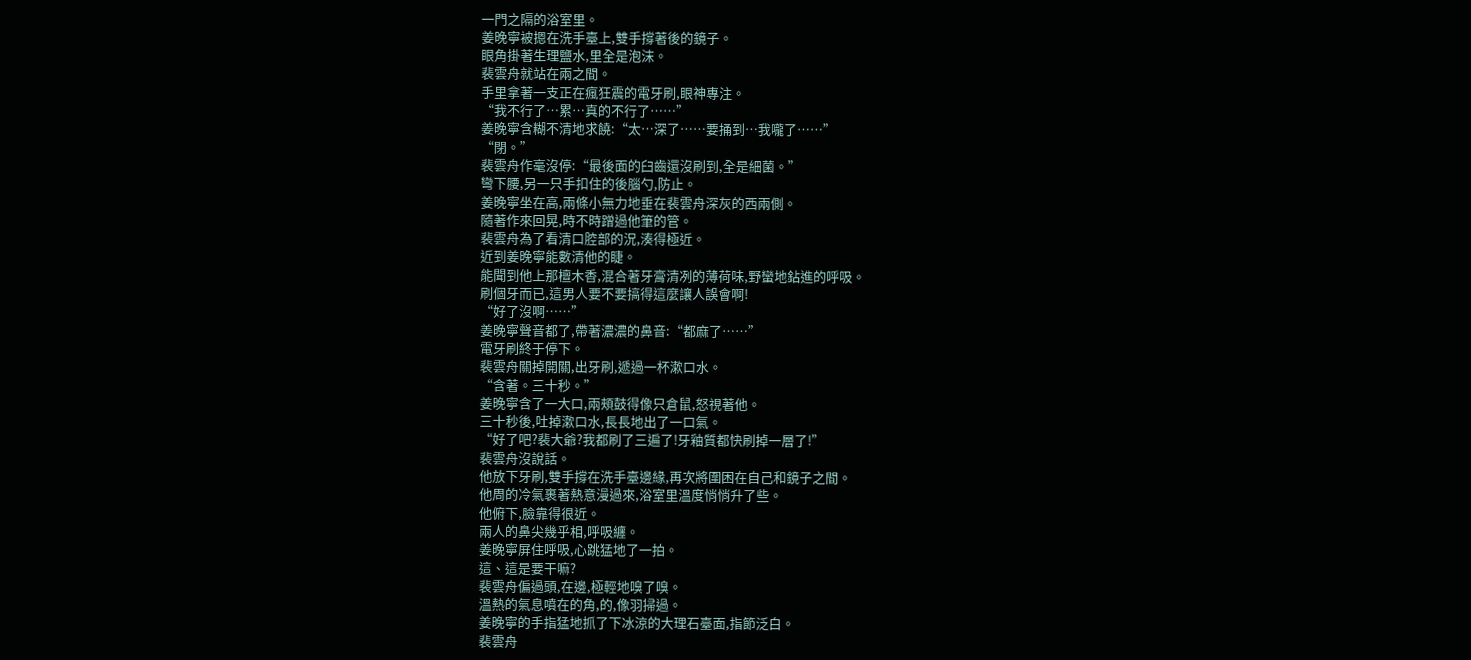一門之隔的浴室里。
姜晚寧被摁在洗手臺上,雙手撐著後的鏡子。
眼角掛著生理鹽水,里全是泡沫。
裴雲舟就站在兩之間。
手里拿著一支正在瘋狂震的電牙刷,眼神專注。
“我不行了…累…真的不行了……”
姜晚寧含糊不清地求饒:“太…深了……要捅到…我嚨了……”
“閉。”
裴雲舟作毫沒停:“最後面的臼齒還沒刷到,全是細菌。”
彎下腰,另一只手扣住的後腦勺,防止。
姜晚寧坐在高,兩條小無力地垂在裴雲舟深灰的西兩側。
隨著作來回晃,時不時蹭過他筆的管。
裴雲舟為了看清口腔部的況,湊得極近。
近到姜晚寧能數清他的睫。
能聞到他上那檀木香,混合著牙膏清冽的薄荷味,野蠻地鉆進的呼吸。
刷個牙而已,這男人要不要搞得這麼讓人誤會啊!
“好了沒啊……”
姜晚寧聲音都了,帶著濃濃的鼻音:“都麻了……”
電牙刷終于停下。
裴雲舟關掉開關,出牙刷,遞過一杯漱口水。
“含著。三十秒。”
姜晚寧含了一大口,兩頰鼓得像只倉鼠,怒視著他。
三十秒後,吐掉漱口水,長長地出了一口氣。
“好了吧?裴大爺?我都刷了三遍了!牙釉質都快刷掉一層了!”
裴雲舟沒說話。
他放下牙刷,雙手撐在洗手臺邊緣,再次將圍困在自己和鏡子之間。
他周的冷氣裹著熱意漫過來,浴室里溫度悄悄升了些。
他俯下,臉靠得很近。
兩人的鼻尖幾乎相,呼吸纏。
姜晚寧屏住呼吸,心跳猛地了一拍。
這、這是要干嘛?
裴雲舟偏過頭,在邊,極輕地嗅了嗅。
溫熱的氣息噴在的角,的,像羽掃過。
姜晚寧的手指猛地抓了下冰涼的大理石臺面,指節泛白。
裴雲舟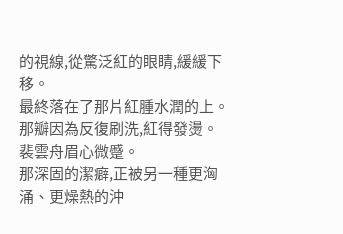的視線,從驚泛紅的眼睛,緩緩下移。
最終落在了那片紅腫水潤的上。
那瓣因為反復刷洗,紅得發燙。
裴雲舟眉心微蹙。
那深固的潔癖,正被另一種更洶涌、更燥熱的沖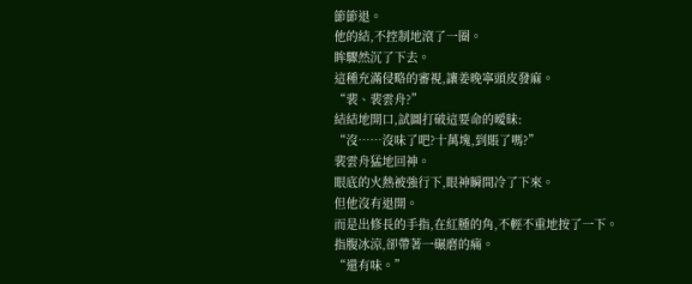節節退。
他的結,不控制地滾了一圈。
眸驟然沉了下去。
這種充滿侵略的審視,讓姜晚寧頭皮發麻。
“裴、裴雲舟?”
結結地開口,試圖打破這要命的曖昧:
“沒……沒味了吧?十萬塊,到賬了嗎?”
裴雲舟猛地回神。
眼底的火熱被強行下,眼神瞬間冷了下來。
但他沒有退開。
而是出修長的手指,在紅腫的角,不輕不重地按了一下。
指腹冰涼,卻帶著一碾磨的痛。
“還有味。”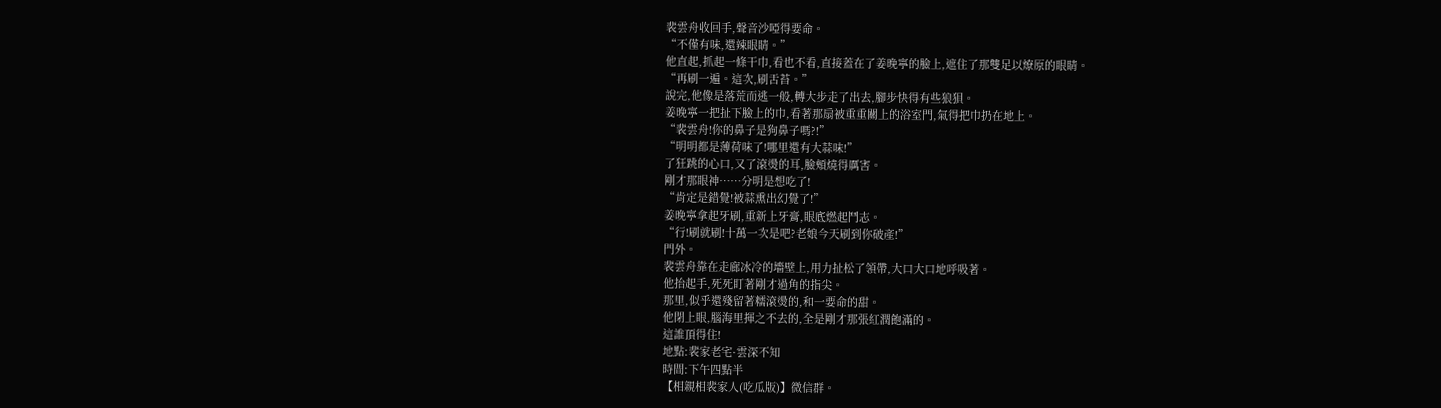裴雲舟收回手,聲音沙啞得要命。
“不僅有味,還辣眼睛。”
他直起,抓起一條干巾,看也不看,直接蓋在了姜晚寧的臉上,遮住了那雙足以燎原的眼睛。
“再刷一遍。這次,刷舌苔。”
說完,他像是落荒而逃一般,轉大步走了出去,腳步快得有些狼狽。
姜晚寧一把扯下臉上的巾,看著那扇被重重關上的浴室門,氣得把巾扔在地上。
“裴雲舟!你的鼻子是狗鼻子嗎?!”
“明明都是薄荷味了!哪里還有大蒜味!”
了狂跳的心口,又了滾燙的耳,臉頰燒得厲害。
剛才那眼神……分明是想吃了!
“肯定是錯覺!被蒜熏出幻覺了!”
姜晚寧拿起牙刷,重新上牙膏,眼底燃起鬥志。
“行!刷就刷!十萬一次是吧?老娘今天刷到你破產!”
門外。
裴雲舟靠在走廊冰冷的墻壁上,用力扯松了領帶,大口大口地呼吸著。
他抬起手,死死盯著剛才過角的指尖。
那里,似乎還殘留著糯滾燙的,和一要命的甜。
他閉上眼,腦海里揮之不去的,全是剛才那張紅潤飽滿的。
這誰頂得住!
地點:裴家老宅·雲深不知
時間:下午四點半
【相親相裴家人(吃瓜版)】微信群。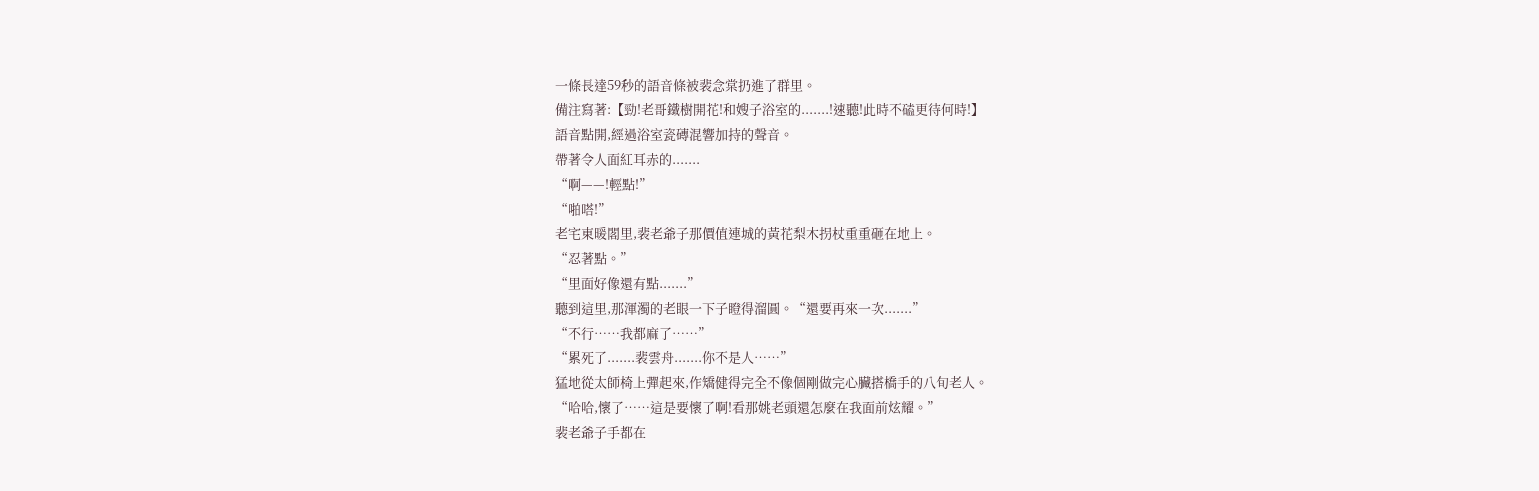一條長達59秒的語音條被裴念棠扔進了群里。
備注寫著:【勁!老哥鐵樹開花!和嫂子浴室的.......!速聽!此時不磕更待何時!】
語音點開,經過浴室瓷磚混響加持的聲音。
帶著令人面紅耳赤的.......
“啊——!輕點!”
“啪嗒!”
老宅東暖閣里,裴老爺子那價值連城的黃花梨木拐杖重重砸在地上。
“忍著點。”
“里面好像還有點.......”
聽到這里,那渾濁的老眼一下子瞪得溜圓。“還要再來一次.......”
“不行……我都麻了……”
“累死了.......裴雲舟.......你不是人……”
猛地從太師椅上彈起來,作矯健得完全不像個剛做完心臟搭橋手的八旬老人。
“哈哈,懷了……這是要懷了啊!看那姚老頭還怎麼在我面前炫耀。”
裴老爺子手都在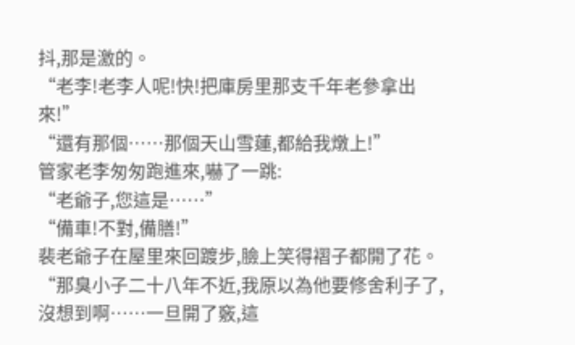抖,那是激的。
“老李!老李人呢!快!把庫房里那支千年老參拿出來!”
“還有那個……那個天山雪蓮,都給我燉上!”
管家老李匆匆跑進來,嚇了一跳:
“老爺子,您這是……”
“備車!不對,備膳!”
裴老爺子在屋里來回踱步,臉上笑得褶子都開了花。
“那臭小子二十八年不近,我原以為他要修舍利子了,沒想到啊……一旦開了竅,這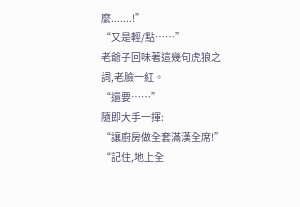麼.......!”
“又是輕/點……”
老爺子回味著這幾句虎狼之詞,老臉一紅。
“還要……”
隨即大手一揮:
“讓廚房做全套滿漢全席!”
“記住,地上全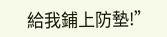給我鋪上防墊!”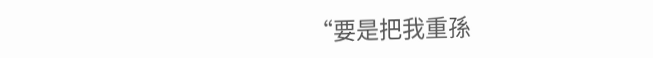“要是把我重孫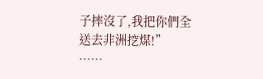子摔沒了,我把你們全送去非洲挖煤!”
……